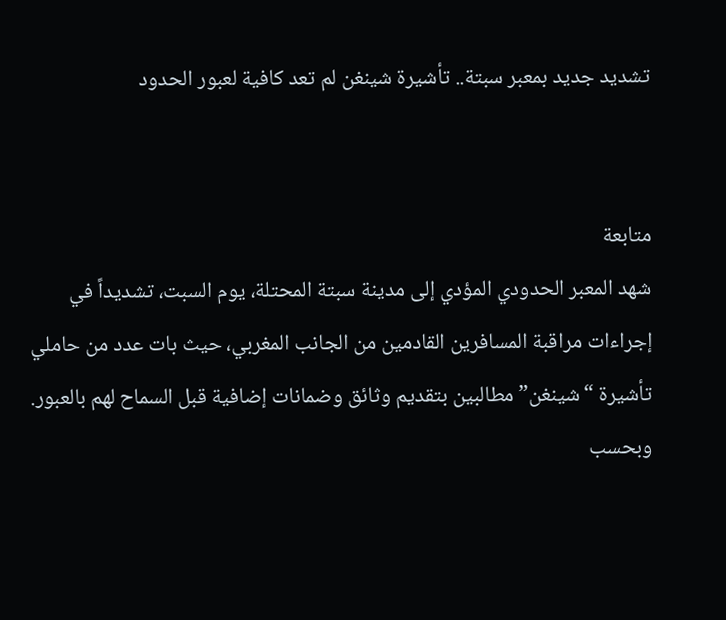تشديد جديد بمعبر سبتة.. تأشيرة شينغن لم تعد كافية لعبور الحدود


متابعة
شهد المعبر الحدودي المؤدي إلى مدينة سبتة المحتلة، يوم السبت، تشديداً في إجراءات مراقبة المسافرين القادمين من الجانب المغربي، حيث بات عدد من حاملي تأشيرة “شينغن” مطالبين بتقديم وثائق وضمانات إضافية قبل السماح لهم بالعبور.
وبحسب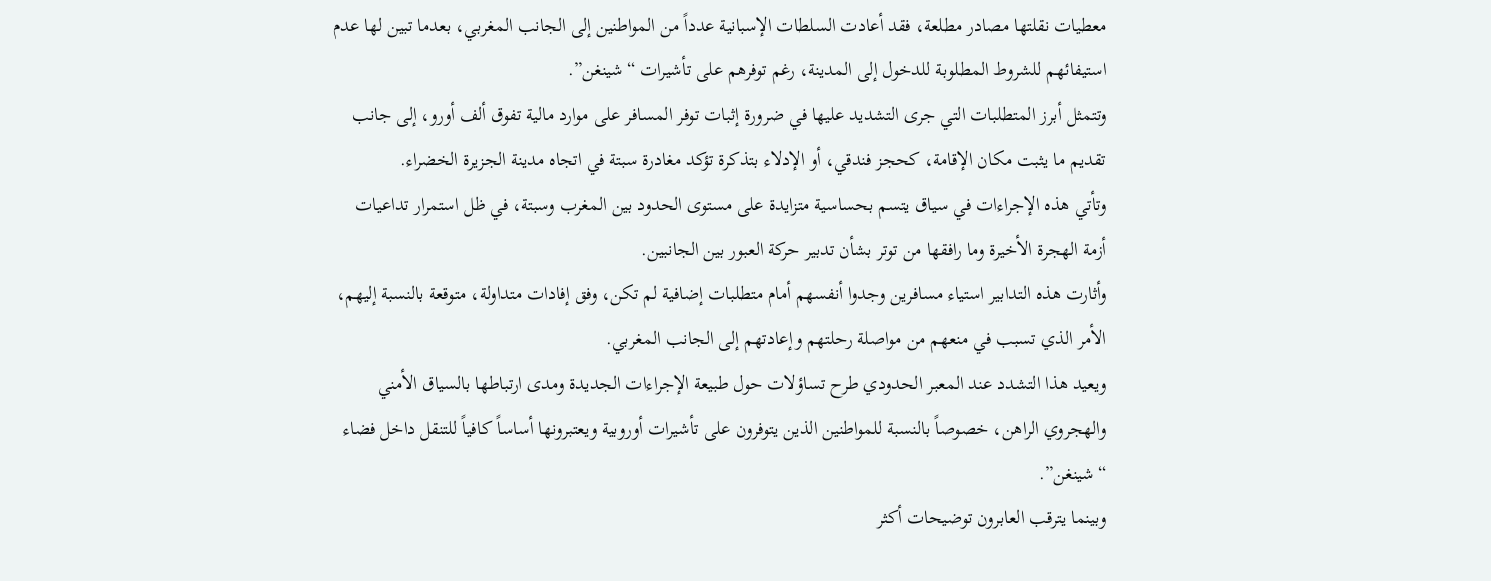معطيات نقلتها مصادر مطلعة، فقد أعادت السلطات الإسبانية عدداً من المواطنين إلى الجانب المغربي، بعدما تبين لها عدم استيفائهم للشروط المطلوبة للدخول إلى المدينة، رغم توفرهم على تأشيرات “شينغن”.
وتتمثل أبرز المتطلبات التي جرى التشديد عليها في ضرورة إثبات توفر المسافر على موارد مالية تفوق ألف أورو، إلى جانب تقديم ما يثبت مكان الإقامة، كحجز فندقي، أو الإدلاء بتذكرة تؤكد مغادرة سبتة في اتجاه مدينة الجزيرة الخضراء.
وتأتي هذه الإجراءات في سياق يتسم بحساسية متزايدة على مستوى الحدود بين المغرب وسبتة، في ظل استمرار تداعيات أزمة الهجرة الأخيرة وما رافقها من توتر بشأن تدبير حركة العبور بين الجانبين.
وأثارت هذه التدابير استياء مسافرين وجدوا أنفسهم أمام متطلبات إضافية لم تكن، وفق إفادات متداولة، متوقعة بالنسبة إليهم، الأمر الذي تسبب في منعهم من مواصلة رحلتهم وإعادتهم إلى الجانب المغربي.
ويعيد هذا التشدد عند المعبر الحدودي طرح تساؤلات حول طبيعة الإجراءات الجديدة ومدى ارتباطها بالسياق الأمني والهجروي الراهن، خصوصاً بالنسبة للمواطنين الذين يتوفرون على تأشيرات أوروبية ويعتبرونها أساساً كافياً للتنقل داخل فضاء “شينغن”.
وبينما يترقب العابرون توضيحات أكثر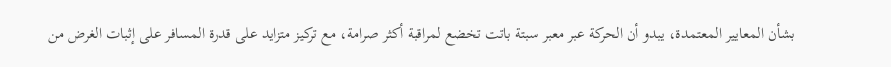بشأن المعايير المعتمدة، يبدو أن الحركة عبر معبر سبتة باتت تخضع لمراقبة أكثر صرامة، مع تركيز متزايد على قدرة المسافر على إثبات الغرض من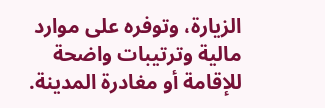الزيارة، وتوفره على موارد مالية وترتيبات واضحة للإقامة أو مغادرة المدينة.